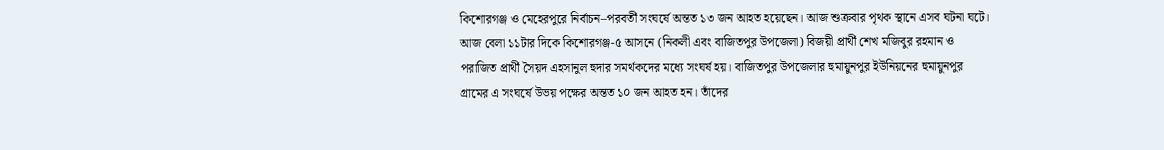কিশোরগঞ্জ ও মেহেরপুরে নির্বাচন–পরবর্তী সংঘর্ষে অন্তত ১৩ জন আহত হয়েছেন। আজ শুক্রবার পৃথক স্থানে এসব ঘটনা ঘটে।
আজ বেলা ১১টার দিকে কিশোরগঞ্জ-৫ আসনে (নিকলী এবং বাজিতপুর উপজেলা) বিজয়ী প্রার্থী শেখ মজিবুর রহমান ও পরাজিত প্রার্থী সৈয়দ এহসানুল হুদার সমর্থকদের মধ্যে সংঘর্ষ হয়। বাজিতপুর উপজেলার হুমায়ুনপুর ইউনিয়নের হুমায়ুনপুর গ্রামের এ সংঘর্ষে উভয় পক্ষের অন্তত ১০ জন আহত হন। তাঁদের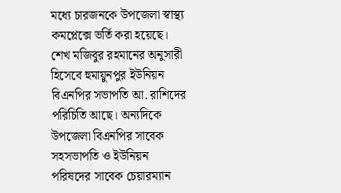মধ্যে চারজনকে উপজেলা স্বাস্থ্য কমপ্লেক্সে ভর্তি করা হয়েছে।
শেখ মজিবুর রহমানের অনুসারী হিসেবে হুমায়ুনপুর ইউনিয়ন বিএনপির সভাপতি আ. রাশিদের পরিচিতি আছে। অন্যদিকে উপজেলা বিএনপির সাবেক সহসভাপতি ও ইউনিয়ন পরিষদের সাবেক চেয়ারম্যান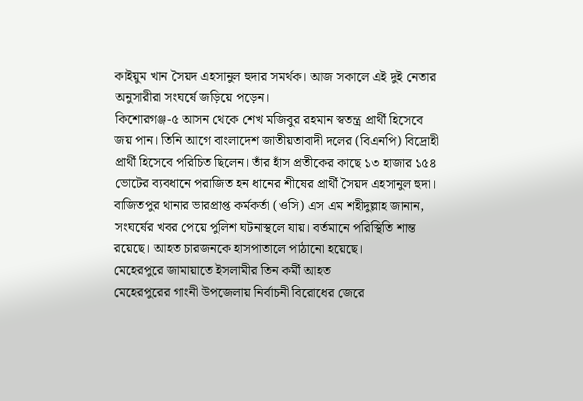কাইয়ুম খান সৈয়দ এহসানুল হুদার সমর্থক। আজ সকালে এই দুই নেতার অনুসারীরা সংঘর্ষে জড়িয়ে পড়েন।
কিশোরগঞ্জ-৫ আসন থেকে শেখ মজিবুর রহমান স্বতন্ত্র প্রার্থী হিসেবে জয় পান। তিনি আগে বাংলাদেশ জাতীয়তাবাদী দলের (বিএনপি) বিদ্রোহী প্রার্থী হিসেবে পরিচিত ছিলেন। তাঁর হাঁস প্রতীকের কাছে ১৩ হাজার ১৫৪ ভোটের ব্যবধানে পরাজিত হন ধানের শীষের প্রার্থী সৈয়দ এহসানুল হুদা।
বাজিতপুর থানার ভারপ্রাপ্ত কর্মকর্তা (ওসি) এস এম শহীদুল্লাহ জানান, সংঘর্ষের খবর পেয়ে পুলিশ ঘটনাস্থলে যায়। বর্তমানে পরিস্থিতি শান্ত রয়েছে। আহত চারজনকে হাসপাতালে পাঠানো হয়েছে।
মেহেরপুরে জামায়াতে ইসলামীর তিন কর্মী আহত
মেহেরপুরের গাংনী উপজেলায় নির্বাচনী বিরোধের জেরে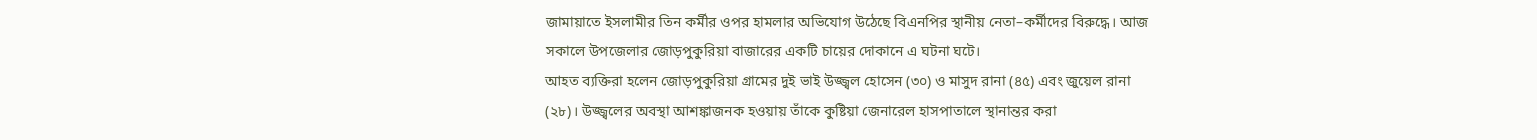জামায়াতে ইসলামীর তিন কর্মীর ওপর হামলার অভিযোগ উঠেছে বিএনপির স্থানীয় নেতা–কর্মীদের বিরুদ্ধে। আজ সকালে উপজেলার জোড়পুকুরিয়া বাজারের একটি চায়ের দোকানে এ ঘটনা ঘটে।
আহত ব্যক্তিরা হলেন জোড়পুকুরিয়া গ্রামের দুই ভাই উজ্জ্বল হোসেন (৩০) ও মাসুদ রানা (৪৫) এবং জুয়েল রানা (২৮)। উজ্জ্বলের অবস্থা আশঙ্কাজনক হওয়ায় তাঁকে কুষ্টিয়া জেনারেল হাসপাতালে স্থানান্তর করা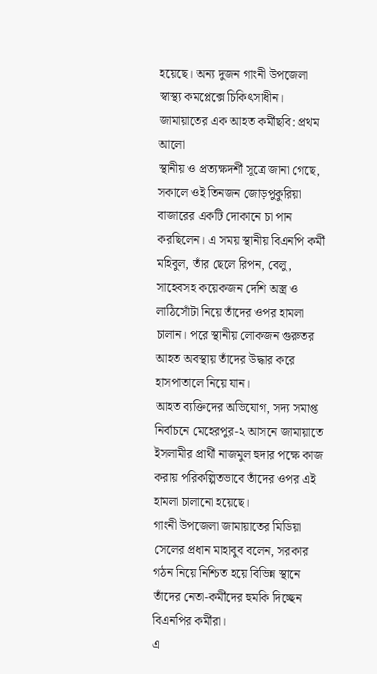হয়েছে। অন্য দুজন গাংনী উপজেলা স্বাস্থ্য কমপ্লেক্সে চিকিৎসাধীন।
জামায়াতের এক আহত কর্মীছবি: প্রথম আলো
স্থানীয় ও প্রত্যক্ষদর্শী সূত্রে জানা গেছে, সকালে ওই তিনজন জোড়পুকুরিয়া বাজারের একটি দোকানে চা পান করছিলেন। এ সময় স্থানীয় বিএনপি কর্মী মহিবুল, তাঁর ছেলে রিপন, বেলু, সাহেবসহ কয়েকজন দেশি অস্ত্র ও লাঠিসোঁটা নিয়ে তাঁদের ওপর হামলা চালান। পরে স্থানীয় লোকজন গুরুতর আহত অবস্থায় তাঁদের উদ্ধার করে হাসপাতালে নিয়ে যান।
আহত ব্যক্তিদের অভিযোগ, সদ্য সমাপ্ত নির্বাচনে মেহেরপুর-২ আসনে জামায়াতে ইসলামীর প্রার্থী নাজমুল হুদার পক্ষে কাজ করায় পরিকল্পিতভাবে তাঁদের ওপর এই হামলা চালানো হয়েছে।
গাংনী উপজেলা জামায়াতের মিডিয়া সেলের প্রধান মাহাবুব বলেন, সরকার গঠন নিয়ে নিশ্চিত হয়ে বিভিন্ন স্থানে তাঁদের নেতা-কর্মীদের হুমকি দিচ্ছেন বিএনপির কর্মীরা।
এ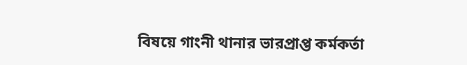বিষয়ে গাংনী থানার ভারপ্রাপ্ত কর্মকর্তা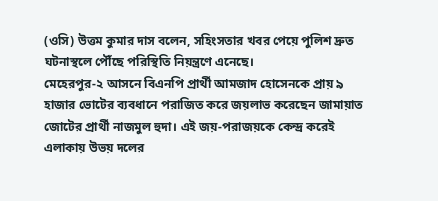(ওসি) উত্তম কুমার দাস বলেন, সহিংসতার খবর পেয়ে পুলিশ দ্রুত ঘটনাস্থলে পৌঁছে পরিস্থিতি নিয়ন্ত্রণে এনেছে।
মেহেরপুর-২ আসনে বিএনপি প্রার্থী আমজাদ হোসেনকে প্রায় ৯ হাজার ভোটের ব্যবধানে পরাজিত করে জয়লাভ করেছেন জামায়াত জোটের প্রার্থী নাজমুল হুদা। এই জয়-পরাজয়কে কেন্দ্র করেই এলাকায় উভয় দলের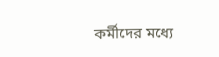কর্মীদের মধ্যে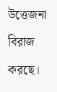উত্তেজনা বিরাজ করছে।